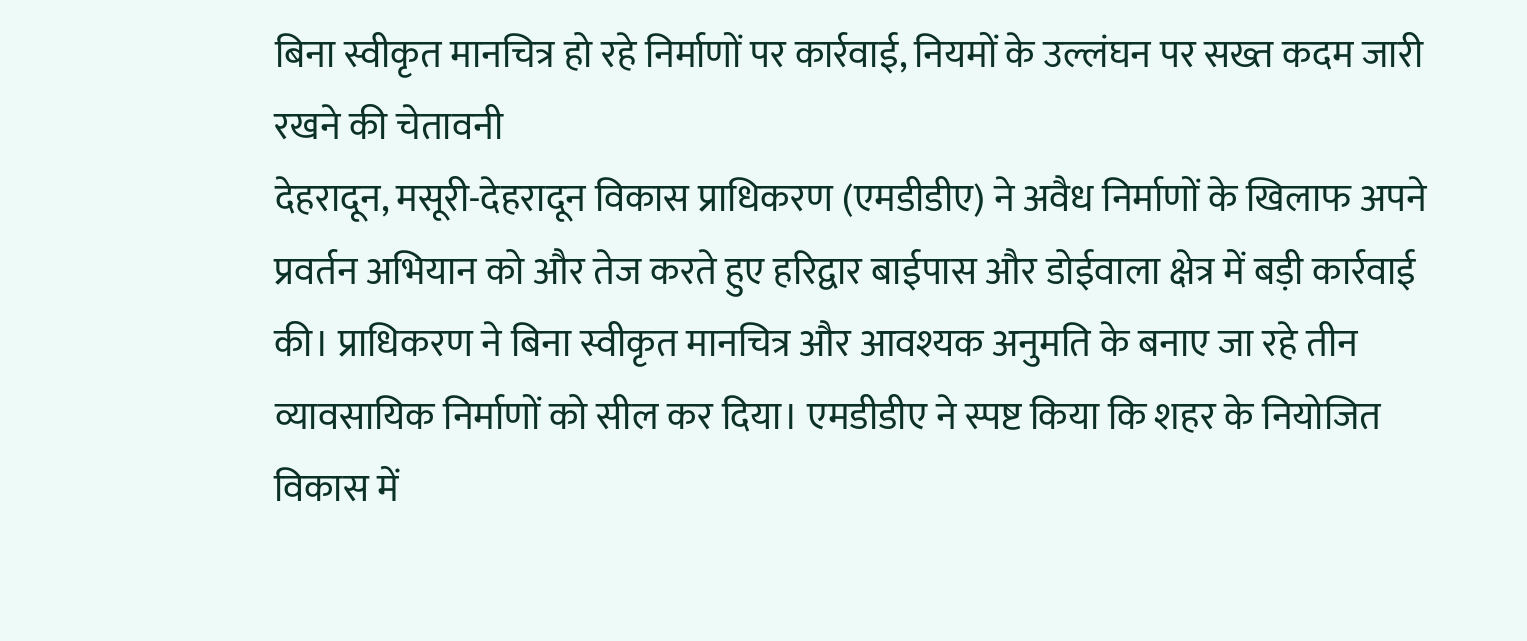बिना स्वीकृत मानचित्र हो रहे निर्माणों पर कार्रवाई, नियमों के उल्लंघन पर सख्त कदम जारी रखने की चेतावनी
देहरादून, मसूरी-देहरादून विकास प्राधिकरण (एमडीडीए) ने अवैध निर्माणों के खिलाफ अपने प्रवर्तन अभियान को और तेज करते हुए हरिद्वार बाईपास और डोईवाला क्षेत्र में बड़ी कार्रवाई की। प्राधिकरण ने बिना स्वीकृत मानचित्र और आवश्यक अनुमति के बनाए जा रहे तीन व्यावसायिक निर्माणों को सील कर दिया। एमडीडीए ने स्पष्ट किया कि शहर के नियोजित विकास में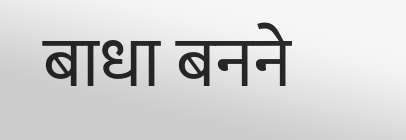बाधा बनने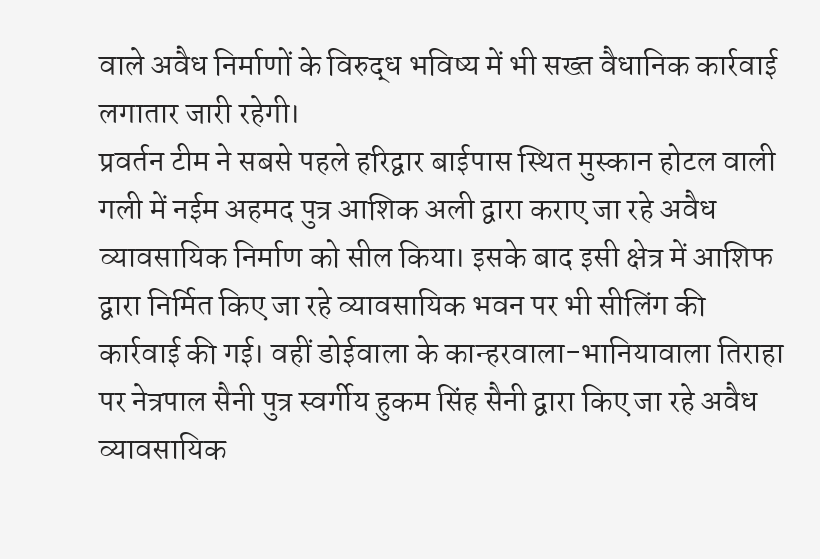वाले अवैध निर्माणों के विरुद्ध भविष्य में भी सख्त वैधानिक कार्रवाई लगातार जारी रहेगी।
प्रवर्तन टीम ने सबसे पहले हरिद्वार बाईपास स्थित मुस्कान होटल वाली गली में नईम अहमद पुत्र आशिक अली द्वारा कराए जा रहे अवैध व्यावसायिक निर्माण को सील किया। इसके बाद इसी क्षेत्र में आशिफ द्वारा निर्मित किए जा रहे व्यावसायिक भवन पर भी सीलिंग की कार्रवाई की गई। वहीं डोईवाला के कान्हरवाला-भानियावाला तिराहा पर नेत्रपाल सैनी पुत्र स्वर्गीय हुकम सिंह सैनी द्वारा किए जा रहे अवैध व्यावसायिक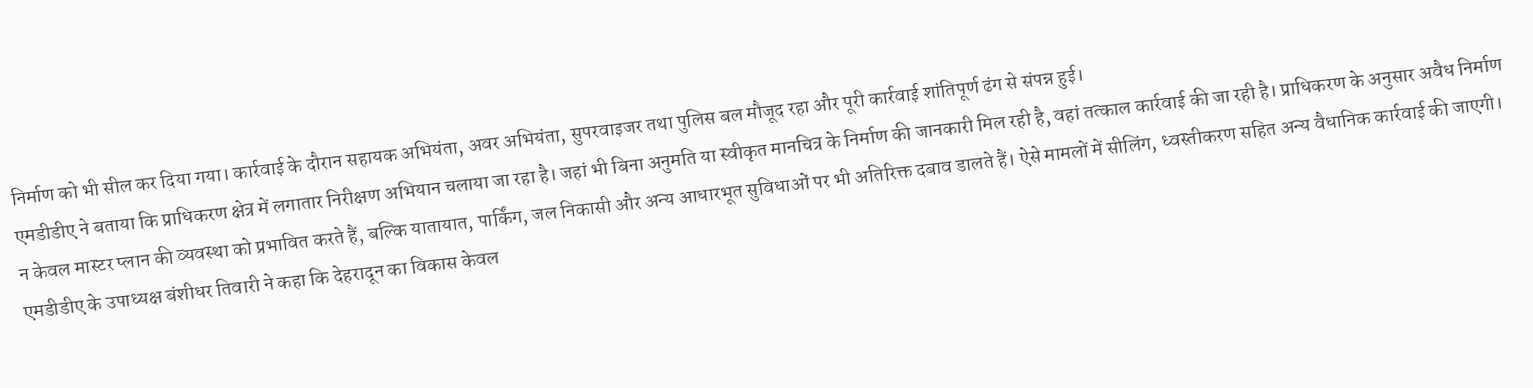निर्माण को भी सील कर दिया गया। कार्रवाई के दौरान सहायक अभियंता, अवर अभियंता, सुपरवाइजर तथा पुलिस बल मौजूद रहा और पूरी कार्रवाई शांतिपूर्ण ढंग से संपन्न हुई।
एमडीडीए ने बताया कि प्राधिकरण क्षेत्र में लगातार निरीक्षण अभियान चलाया जा रहा है। जहां भी बिना अनुमति या स्वीकृत मानचित्र के निर्माण की जानकारी मिल रही है, वहां तत्काल कार्रवाई की जा रही है। प्राधिकरण के अनुसार अवैध निर्माण न केवल मास्टर प्लान की व्यवस्था को प्रभावित करते हैं, बल्कि यातायात, पार्किंग, जल निकासी और अन्य आधारभूत सुविधाओं पर भी अतिरिक्त दबाव डालते हैं। ऐसे मामलों में सीलिंग, ध्वस्तीकरण सहित अन्य वैधानिक कार्रवाई की जाएगी।
एमडीडीए के उपाध्यक्ष बंशीधर तिवारी ने कहा कि देहरादून का विकास केवल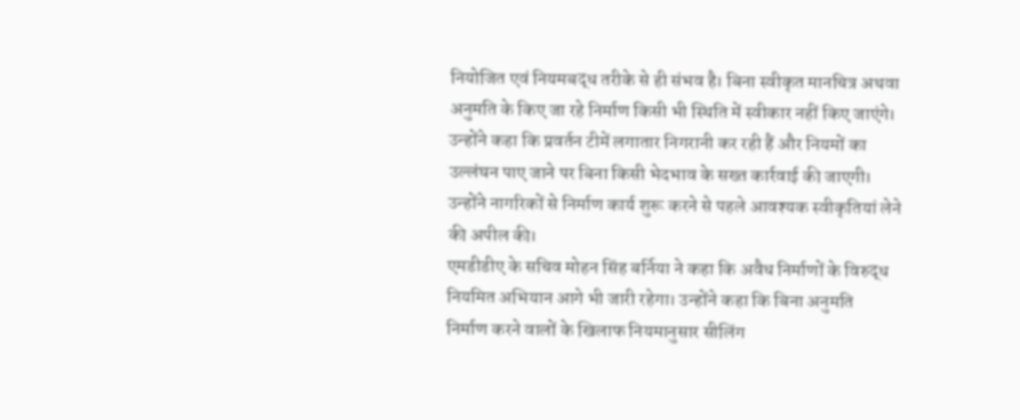नियोजित एवं नियमबद्ध तरीके से ही संभव है। बिना स्वीकृत मानचित्र अथवा अनुमति के किए जा रहे निर्माण किसी भी स्थिति में स्वीकार नहीं किए जाएंगे। उन्होंने कहा कि प्रवर्तन टीमें लगातार निगरानी कर रही हैं और नियमों का उल्लंघन पाए जाने पर बिना किसी भेदभाव के सख्त कार्रवाई की जाएगी। उन्होंने नागरिकों से निर्माण कार्य शुरू करने से पहले आवश्यक स्वीकृतियां लेने की अपील की।
एमडीडीए के सचिव मोहन सिंह बर्निया ने कहा कि अवैध निर्माणों के विरुद्ध नियमित अभियान आगे भी जारी रहेगा। उन्होंने कहा कि बिना अनुमति निर्माण करने वालों के खिलाफ नियमानुसार सीलिंग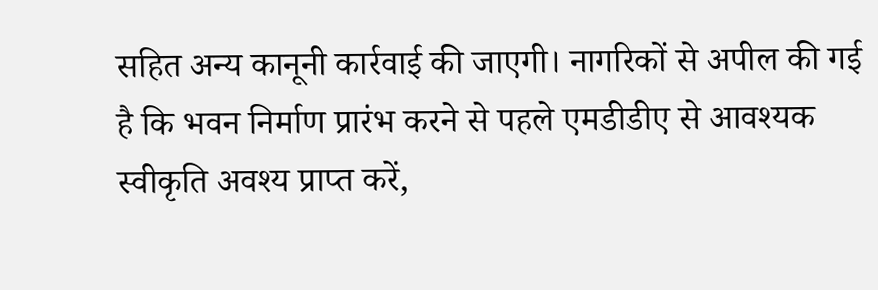सहित अन्य कानूनी कार्रवाई की जाएगी। नागरिकों से अपील की गई है कि भवन निर्माण प्रारंभ करने से पहले एमडीडीए से आवश्यक स्वीकृति अवश्य प्राप्त करें,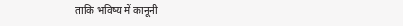ताकि भविष्य में कानूनी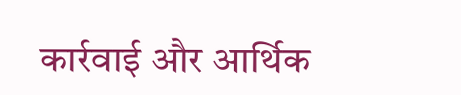कार्रवाई और आर्थिक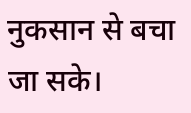नुकसान से बचा जा सके।